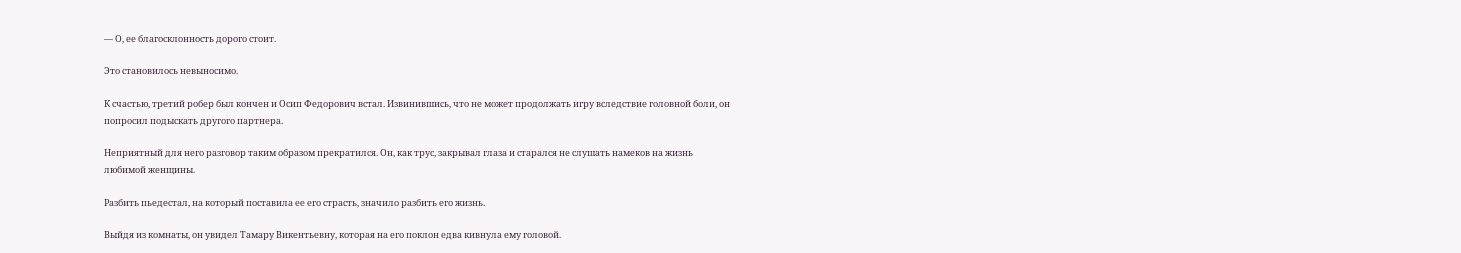— О, ее благосклонность дорого стоит.

Это становилось невыносимо.

К счастью, третий робер был кончен и Осип Федорович встал. Извинившись, что не может продолжать игру вследствие головной боли, он попросил подыскать другого партнера.

Неприятный для него разговор таким образом прекратился. Он, как трус, закрывал глаза и старался не слушать намеков на жизнь любимой женщины.

Разбить пьедестал, на который поставила ее его страсть, значило разбить его жизнь.

Выйдя из комнаты, он увидел Тамару Викентьевну, которая на его поклон едва кивнула ему головой.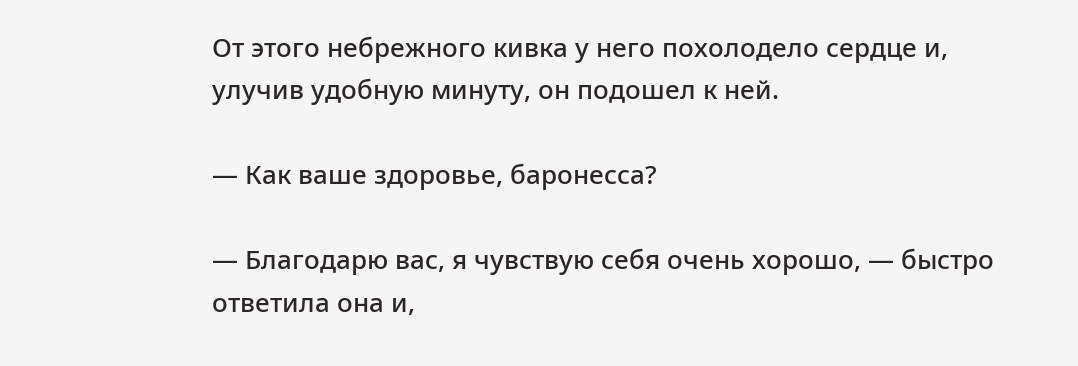От этого небрежного кивка у него похолодело сердце и, улучив удобную минуту, он подошел к ней.

— Как ваше здоровье, баронесса?

— Благодарю вас, я чувствую себя очень хорошо, — быстро ответила она и,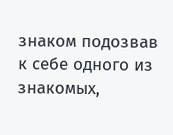знаком подозвав к себе одного из знакомых,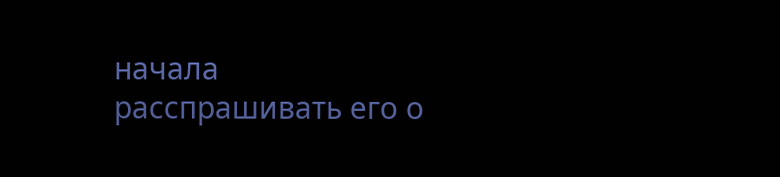начала расспрашивать его о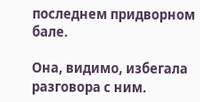последнем придворном бале.

Она, видимо, избегала разговора с ним.